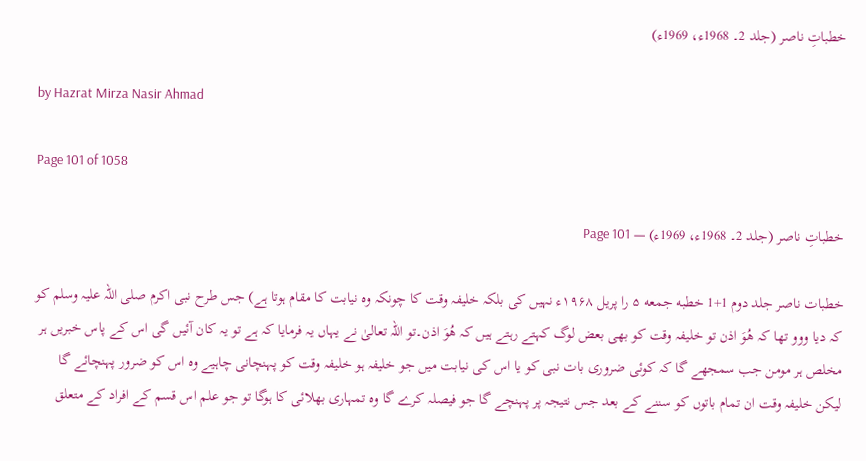خطباتِ ناصر (جلد 2۔ 1968ء، 1969ء)

by Hazrat Mirza Nasir Ahmad

Page 101 of 1058

خطباتِ ناصر (جلد 2۔ 1968ء، 1969ء) — Page 101

خطبات ناصر جلد دوم 1+1 خطبه جمعه ۵ را پریل ۱۹۶۸ء نہیں کی بلکہ خلیفہ وقت کا چونکہ وہ نیابت کا مقام ہوتا ہے) جس طرح نبی اکرم صلی اللہ علیہ وسلم کو کہ دیا ووو تھا کہ هُوَ اذن تو خلیفہ وقت کو بھی بعض لوگ کہتے رہتے ہیں کہ هُوَ اذن۔تو اللہ تعالیٰ نے یہاں یہ فرمایا کہ ہے تو یہ کان آئیں گی اس کے پاس خبریں ہر مخلص ہر مومن جب سمجھے گا کہ کوئی ضروری بات نبی کو یا اس کی نیابت میں جو خلیفہ ہو خلیفہ وقت کو پہنچانی چاہیے وہ اس کو ضرور پہنچائے گا لیکن خلیفہ وقت ان تمام باتوں کو سننے کے بعد جس نتیجہ پر پہنچے گا جو فیصلہ کرے گا وہ تمہاری بھلائی کا ہوگا تو جو علم اس قسم کے افراد کے متعلق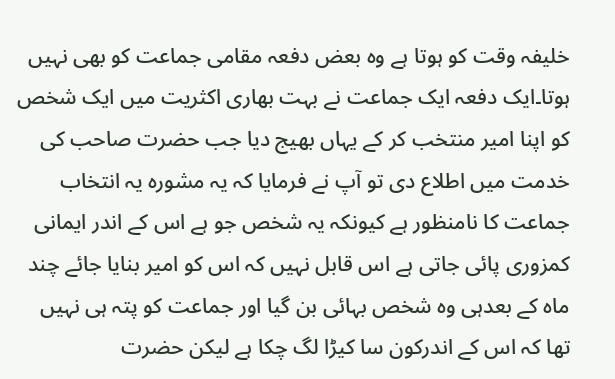خلیفہ وقت کو ہوتا ہے وہ بعض دفعہ مقامی جماعت کو بھی نہیں ہوتا۔ایک دفعہ ایک جماعت نے بہت بھاری اکثریت میں ایک شخص کو اپنا امیر منتخب کر کے یہاں بھیج دیا جب حضرت صاحب کی خدمت میں اطلاع دی تو آپ نے فرمایا کہ یہ مشورہ یہ انتخاب جماعت کا نامنظور ہے کیونکہ یہ شخص جو ہے اس کے اندر ایمانی کمزوری پائی جاتی ہے اس قابل نہیں کہ اس کو امیر بنایا جائے چند ماہ کے بعدہی وہ شخص بہائی بن گیا اور جماعت کو پتہ ہی نہیں تھا کہ اس کے اندرکون سا کیڑا لگ چکا ہے لیکن حضرت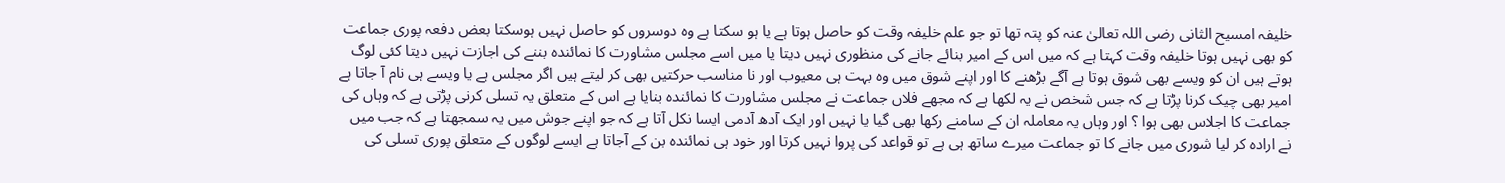خلیفہ امسیح الثانی رضی اللہ تعالیٰ عنہ کو پتہ تھا تو جو علم خلیفہ وقت کو حاصل ہوتا ہے یا ہو سکتا ہے وہ دوسروں کو حاصل نہیں ہوسکتا بعض دفعہ پوری جماعت کو بھی نہیں ہوتا خلیفہ وقت کہتا ہے کہ میں اس کے امیر بنائے جانے کی منظوری نہیں دیتا یا میں اسے مجلس مشاورت کا نمائندہ بننے کی اجازت نہیں دیتا کئی لوگ ہوتے ہیں ان کو ویسے بھی شوق ہوتا ہے آگے بڑھنے کا اور اپنے شوق میں وہ بہت ہی معیوب اور نا مناسب حرکتیں بھی کر لیتے ہیں اگر مجلس ہے یا ویسے ہی نام آ جاتا ہے امیر بھی چیک کرنا پڑتا ہے کہ جس شخص نے یہ لکھا ہے کہ مجھے فلاں جماعت نے مجلس مشاورت کا نمائندہ بنایا ہے اس کے متعلق یہ تسلی کرنی پڑتی ہے کہ وہاں کی جماعت کا اجلاس بھی ہوا ؟ اور وہاں یہ معاملہ ان کے سامنے رکھا بھی گیا یا نہیں اور ایک آدھ آدمی ایسا نکل آتا ہے کہ جو اپنے جوش میں یہ سمجھتا ہے کہ جب میں نے ارادہ کر لیا شوری میں جانے کا تو جماعت میرے ساتھ ہی ہے تو قواعد کی پروا نہیں کرتا اور خود ہی نمائندہ بن کے آجاتا ہے ایسے لوگوں کے متعلق پوری تسلی کی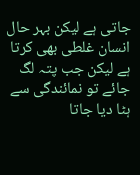جاتی ہے لیکن بہر حال انسان غلطی بھی کرتا ہے لیکن جب پتہ لگ جائے تو نمائندگی سے ہٹا دیا جاتا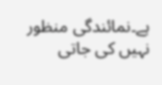ہے۔نمائندگی منظور نہیں کی جاتی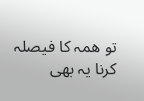تو ھمہ کا فیصلہ کرنا یہ بھی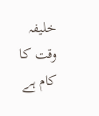خلیفہ وقت کا کام ہے